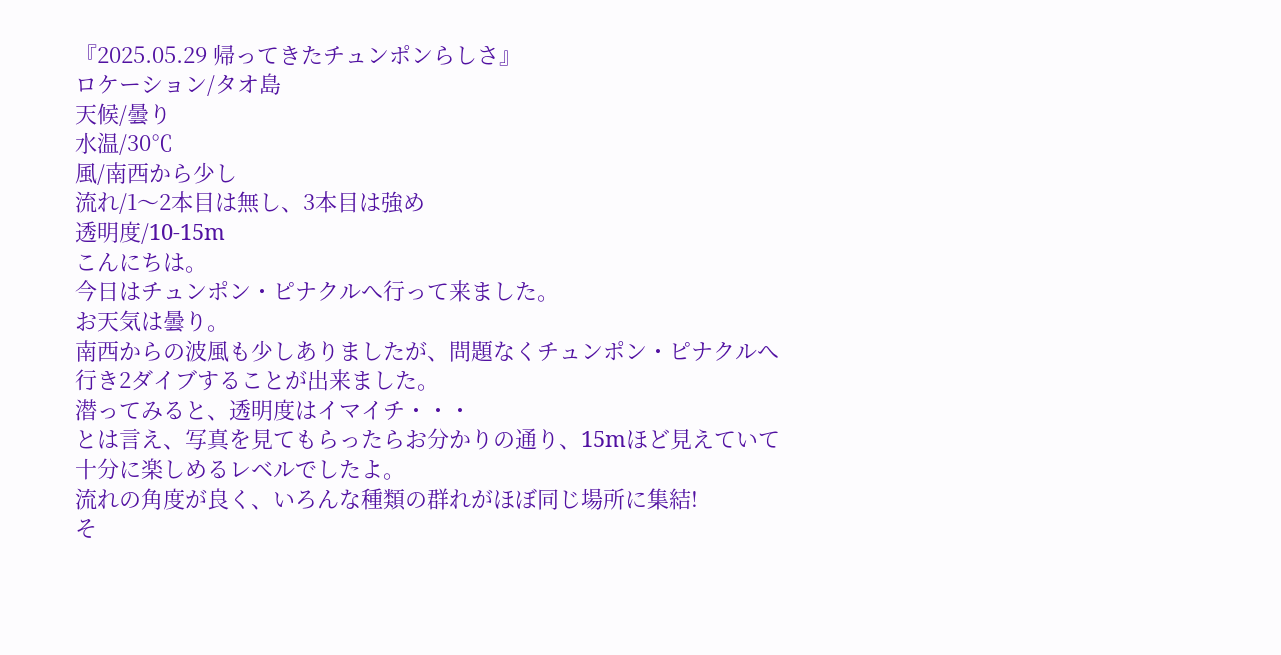『2025.05.29 帰ってきたチュンポンらしさ』
ロケーション/タオ島
天候/曇り
水温/30℃
風/南西から少し
流れ/1〜2本目は無し、3本目は強め
透明度/10-15m
こんにちは。
今日はチュンポン・ピナクルへ行って来ました。
お天気は曇り。
南西からの波風も少しありましたが、問題なくチュンポン・ピナクルへ行き2ダイブすることが出来ました。
潜ってみると、透明度はイマイチ・・・
とは言え、写真を見てもらったらお分かりの通り、15mほど見えていて十分に楽しめるレベルでしたよ。
流れの角度が良く、いろんな種類の群れがほぼ同じ場所に集結!
そ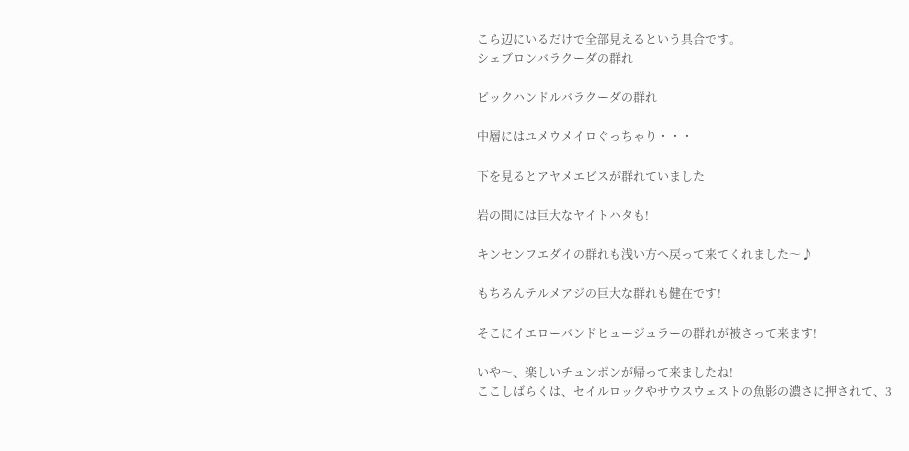こら辺にいるだけで全部見えるという具合です。
シェブロンバラクーダの群れ

ピックハンドルバラクーダの群れ

中層にはユメウメイロぐっちゃり・・・

下を見るとアヤメエビスが群れていました

岩の間には巨大なヤイトハタも!

キンセンフエダイの群れも浅い方へ戻って来てくれました〜♪

もちろんテルメアジの巨大な群れも健在です!

そこにイエローバンドヒュージュラーの群れが被さって来ます!

いや〜、楽しいチュンポンが帰って来ましたね!
ここしばらくは、セイルロックやサウスウェストの魚影の濃さに押されて、3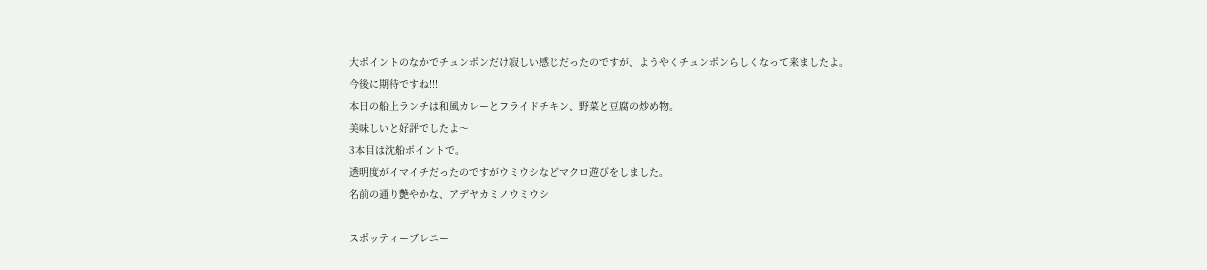大ポイントのなかでチュンポンだけ寂しい感じだったのですが、ようやくチュンポンらしくなって来ましたよ。
今後に期待ですね!!!
本日の船上ランチは和風カレーとフライドチキン、野菜と豆腐の炒め物。
美味しいと好評でしたよ〜
3本目は沈船ポイントで。
透明度がイマイチだったのですがウミウシなどマクロ遊びをしました。
名前の通り艶やかな、アデヤカミノウミウシ

スポッティーブレニー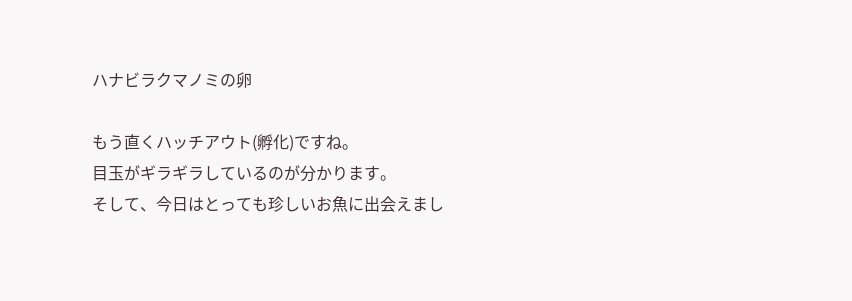ハナビラクマノミの卵

もう直くハッチアウト(孵化)ですね。
目玉がギラギラしているのが分かります。
そして、今日はとっても珍しいお魚に出会えまし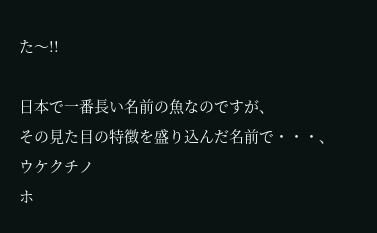た〜!!

日本で一番長い名前の魚なのですが、
その見た目の特徴を盛り込んだ名前で・・・、
ウケクチノ
ホ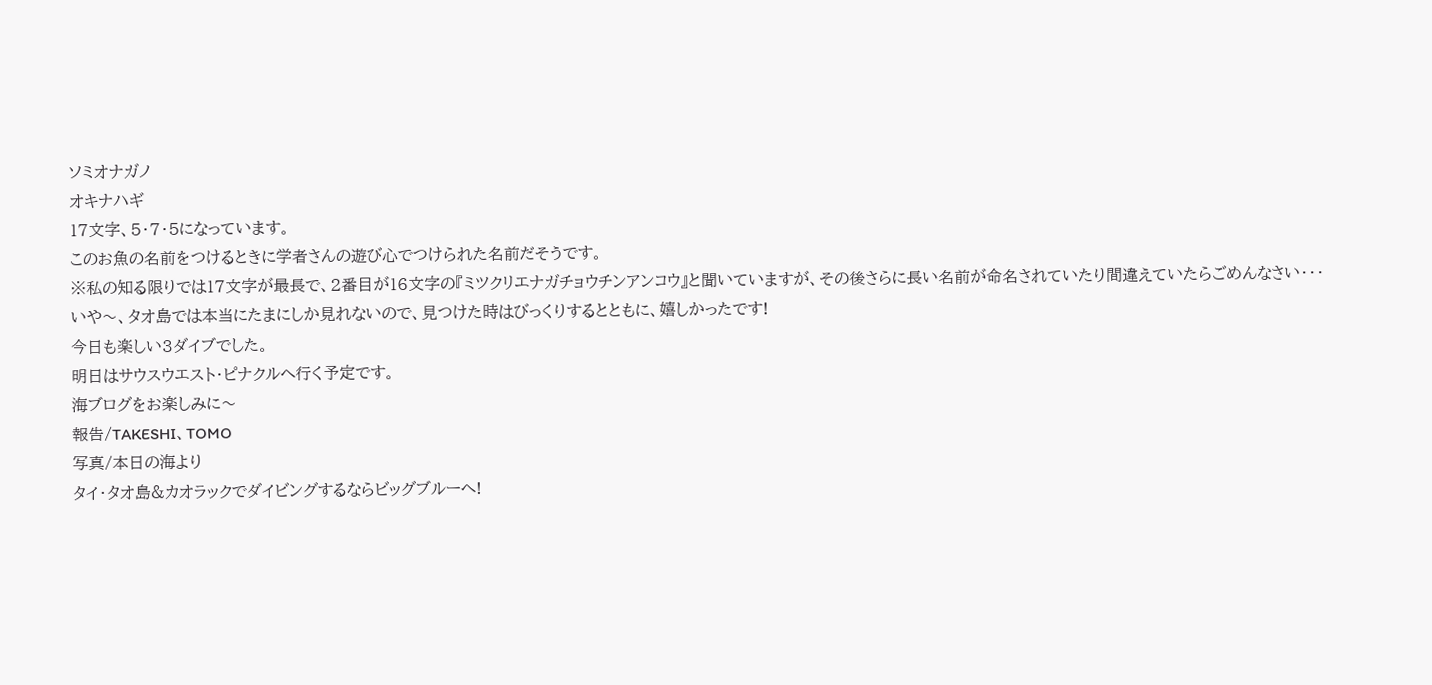ソミオナガノ
オキナハギ
17文字、5・7・5になっています。
このお魚の名前をつけるときに学者さんの遊び心でつけられた名前だそうです。
※私の知る限りでは17文字が最長で、2番目が16文字の『ミツクリエナガチョウチンアンコウ』と聞いていますが、その後さらに長い名前が命名されていたり間違えていたらごめんなさい・・・
いや〜、タオ島では本当にたまにしか見れないので、見つけた時はびっくりするとともに、嬉しかったです!
今日も楽しい3ダイブでした。
明日はサウスウエスト・ピナクルへ行く予定です。
海ブログをお楽しみに〜
報告/TAKESHI、TOMO
写真/本日の海より
タイ・タオ島&カオラックでダイビングするならビッグブルーへ!